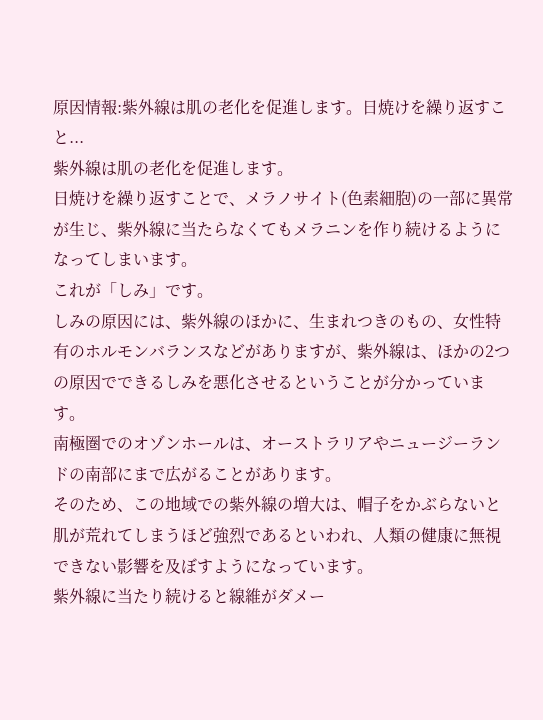原因情報:紫外線は肌の老化を促進します。日焼けを繰り返すこと...
紫外線は肌の老化を促進します。
日焼けを繰り返すことで、メラノサイト(色素細胞)の一部に異常が生じ、紫外線に当たらなくてもメラニンを作り続けるようになってしまいます。
これが「しみ」です。
しみの原因には、紫外線のほかに、生まれつきのもの、女性特有のホルモンバランスなどがありますが、紫外線は、ほかの2つの原因でできるしみを悪化させるということが分かっています。
南極圏でのオゾンホールは、オーストラリアやニュージーランドの南部にまで広がることがあります。
そのため、この地域での紫外線の増大は、帽子をかぶらないと肌が荒れてしまうほど強烈であるといわれ、人類の健康に無視できない影響を及ぼすようになっています。
紫外線に当たり続けると線維がダメー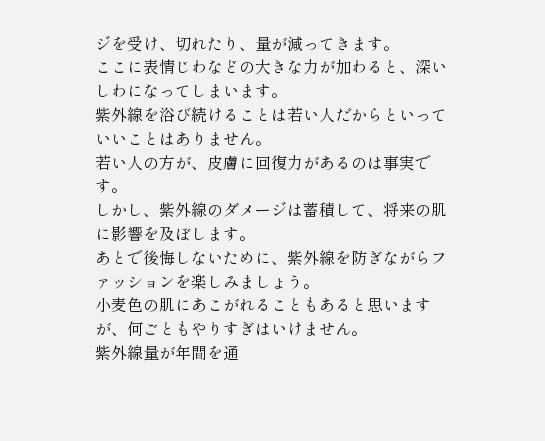ジを受け、切れたり、量が減ってきます。
ここに表情じわなどの大きな力が加わると、深いしわになってしまいます。
紫外線を浴び続けることは若い人だからといっていいことはありません。
若い人の方が、皮膚に回復力があるのは事実です。
しかし、紫外線のダメージは蓄積して、将来の肌に影響を及ぼします。
あとで後悔しないために、紫外線を防ぎながらファッションを楽しみましょう。
小麦色の肌にあこがれることもあると思いますが、何ごともやりすぎはいけません。
紫外線量が年間を通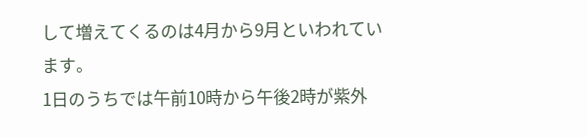して増えてくるのは4月から9月といわれています。
1日のうちでは午前10時から午後2時が紫外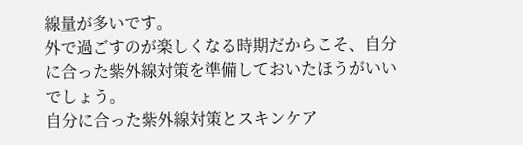線量が多いです。
外で過ごすのが楽しくなる時期だからこそ、自分に合った紫外線対策を準備しておいたほうがいいでしょう。
自分に合った紫外線対策とスキンケア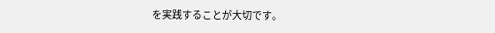を実践することが大切です。